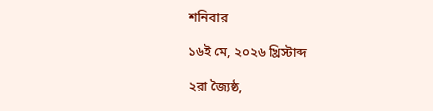শনিবার

১৬ই মে, ২০২৬ খ্রিস্টাব্দ

২রা জ্যৈষ্ঠ,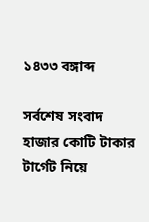১৪৩৩ বঙ্গাব্দ

সর্বশেষ সংবাদ
হাজার কোটি টাকার টার্গেট নিয়ে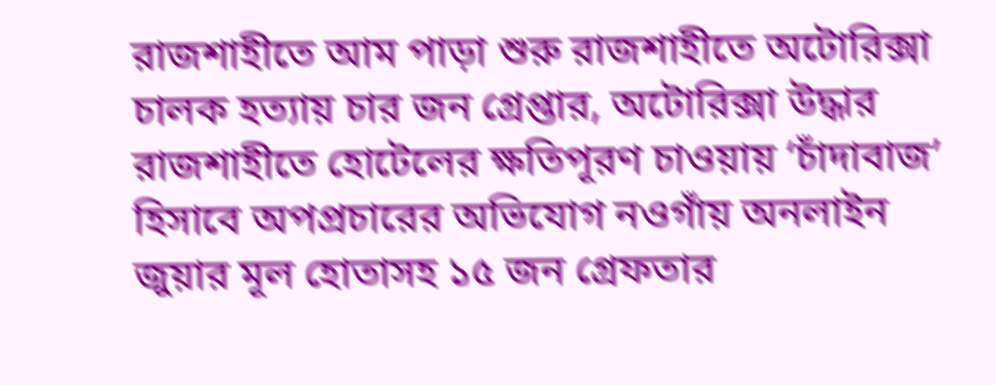রাজশাহীতে আম পাড়া শুরু রাজশাহীতে অটোরিক্সা চালক হত্যায় চার জন গ্রেপ্তার, অটোরিক্সা উদ্ধার রাজশাহীতে হোটেলের ক্ষতিপূরণ চাওয়ায় ‘চাঁদাবাজ’ হিসাবে অপপ্রচারের অভিযোগ নওগাঁয় অনলাইন জুয়ার মূল হোতাসহ ১৫ জন গ্রেফতার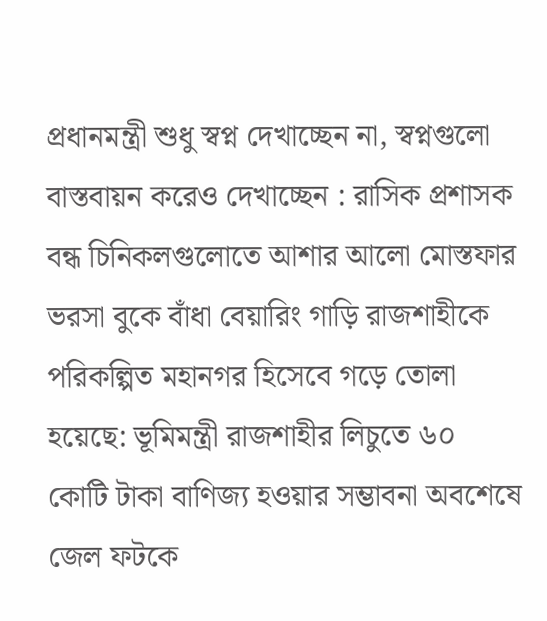প্রধানমন্ত্রী শুধু স্বপ্ন দেখাচ্ছেন না, স্বপ্নগুলো বাস্তবায়ন করেও দেখাচ্ছেন : রাসিক প্রশাসক বন্ধ চিনিকলগুলোতে আশার আলো মোস্তফার ভরসা বুকে বাঁধা বেয়ারিং গাড়ি রাজশাহীকে পরিকল্পিত মহানগর হিসেবে গড়ে তোলা হয়েছে: ভূমিমন্ত্রী রাজশাহীর লিচুতে ৬০ কোটি টাকা বাণিজ্য হওয়ার সম্ভাবনা অবশেষে জেল ফটকে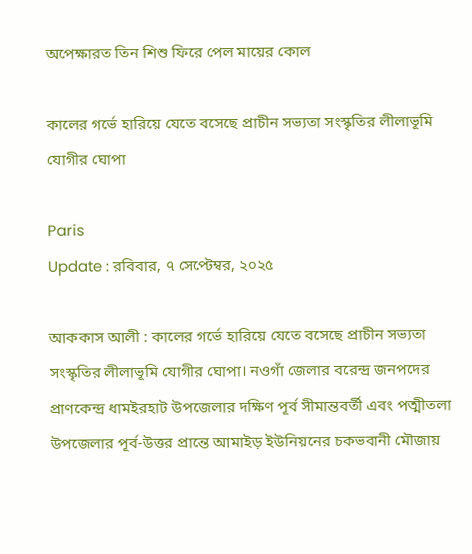অপেক্ষারত তিন শিশু ফিরে পেল মায়ের কোল

কালের গর্ভে হারিয়ে যেতে বসেছে প্রাচীন সভ্যতা সংস্কৃতির লীলাভূমি যোগীর ঘোপা

Paris
Update : রবিবার, ৭ সেপ্টেম্বর, ২০২৫

আককাস আলী : কালের গর্ভে হারিয়ে যেতে বসেছে প্রাচীন সভ্যতা সংস্কৃতির লীলাভূমি যোগীর ঘোপা। নওগাঁ জেলার বরেন্দ্র জনপদের প্রাণকেন্দ্র ধামইরহাট উপজেলার দক্ষিণ পূর্ব সীমান্তবর্তী এবং পত্মীতলা উপজেলার পূর্ব-উত্তর প্রান্তে আমাইড় ইউনিয়নের চকভবানী মৌজায়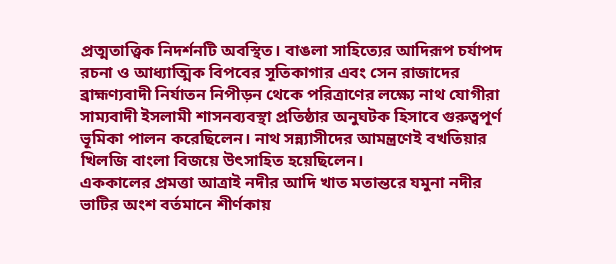প্রত্মতাত্ত্বিক নিদর্শনটি অবস্থিত। বাঙলা সাহিত্যের আদিরূপ চর্যাপদ রচনা ও আধ্যাত্মিক বিপবের সূতিকাগার এবং সেন রাজাদের ব্রাহ্মণ্যবাদী নির্যাতন নিপীড়ন থেকে পরিত্রাণের লক্ষ্যে নাথ যোগীরা সাম্যবাদী ইসলামী শাসনব্যবস্থা প্রতিষ্ঠার অনুঘটক হিসাবে গুরুত্বপূর্ণ ভূমিকা পালন করেছিলেন। নাথ সন্ন্যাসীদের আমন্ত্রণেই বখতিয়ার খিলজি বাংলা বিজয়ে উৎসাহিত হয়েছিলেন।
এককালের প্রমত্তা আত্রাই নদীর আদি খাত মতান্তরে যমুনা নদীর ভাটির অংশ বর্তমানে শীর্ণকায়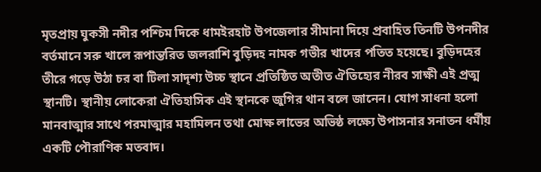মৃতপ্রায় ঘুকসী নদীর পশ্চিম দিকে ধামইরহাট উপজেলার সীমানা দিয়ে প্রবাহিত তিনটি উপনদীর বর্তমানে সরু খালে রূপান্তরিত জলরাশি বুড়িদহ নামক গভীর খাদের পতিত হয়েছে। বুড়িদহের তীরে গড়ে উঠা চর বা টিলা সাদৃশ্য উচ্চ স্থানে প্রতিষ্ঠিত অতীত ঐতিহ্যের নীরব সাক্ষী এই প্রত্ম স্থানটি। স্থানীয় লোকেরা ঐতিহাসিক এই স্থানকে জুগির থান বলে জানেন। যোগ সাধনা হলো মানবাত্মার সাথে পরমাত্মার মহামিলন তথা মোক্ষ লাভের অভিষ্ঠ লক্ষ্যে উপাসনার সনাতন ধর্মীয় একটি পৌরাণিক মতবাদ।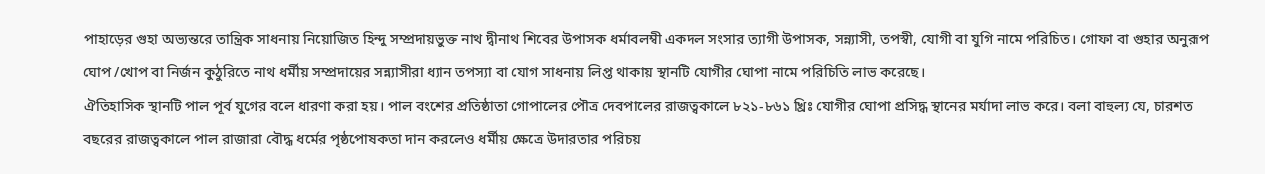পাহাড়ের গুহা অভ্যন্তরে তান্ত্রিক সাধনায় নিয়োজিত হিন্দু সম্প্রদায়ভুক্ত নাথ দ্বীনাথ শিবের উপাসক ধর্মাবলম্বী একদল সংসার ত্যাগী উপাসক, সন্ন্যাসী, তপস্বী, যোগী বা যুগি নামে পরিচিত। গোফা বা গুহার অনুরূপ ঘোপ /খোপ বা নির্জন কুঠুরিতে নাথ ধর্মীয় সম্প্রদায়ের সন্ন্যাসীরা ধ্যান তপস্যা বা যোগ সাধনায় লিপ্ত থাকায় স্থানটি যোগীর ঘোপা নামে পরিচিতি লাভ করেছে।
ঐতিহাসিক স্থানটি পাল পূর্ব যুগের বলে ধারণা করা হয়। পাল বংশের প্রতিষ্ঠাতা গোপালের পৌত্র দেবপালের রাজত্বকালে ৮২১-৮৬১ খ্রিঃ যোগীর ঘোপা প্রসিদ্ধ স্থানের মর্যাদা লাভ করে। বলা বাহুল্য যে, চারশত বছরের রাজত্বকালে পাল রাজারা বৌদ্ধ ধর্মের পৃষ্ঠপোষকতা দান করলেও ধর্মীয় ক্ষেত্রে উদারতার পরিচয়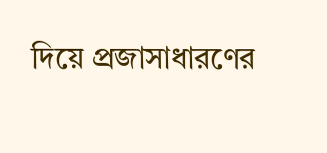দিয়ে প্রজাসাধারণের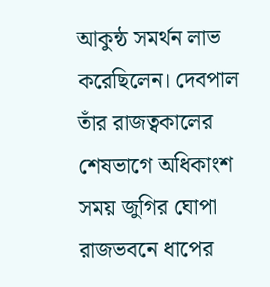আকুন্ঠ সমর্থন লাভ করেছিলেন। দেবপাল তাঁর রাজত্বকালের শেষভাগে অধিকাংশ সময় জুগির ঘোপা রাজভবনে ধাপের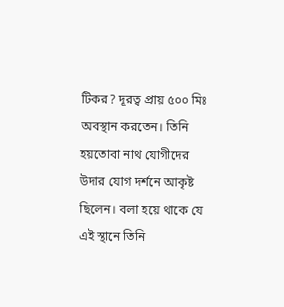টিকর? দূরত্ব প্রায় ৫০০ মিঃ অবস্থান করতেন। তিনি হয়তোবা নাথ যোগীদের উদার যোগ দর্শনে আকৃষ্ট ছিলেন। বলা হয়ে থাকে যে এই স্থানে তিনি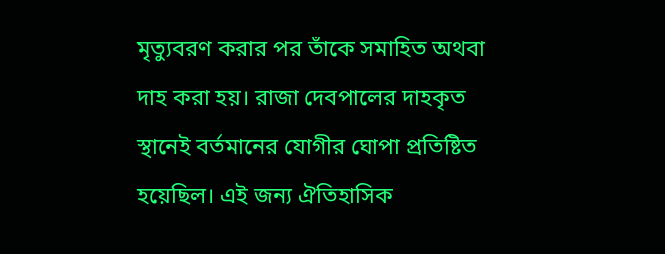মৃত্যুবরণ করার পর তাঁকে সমাহিত অথবা দাহ করা হয়। রাজা দেবপালের দাহকৃত স্থানেই বর্তমানের যোগীর ঘোপা প্রতিষ্টিত হয়েছিল। এই জন্য ঐতিহাসিক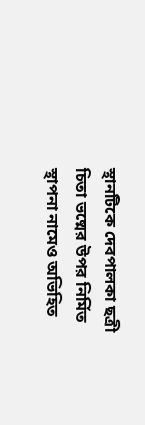স্থানটিকে দেবপালকা ছত্রী চিতা ভষ্মের উপর নির্মিত স্থাপনা নামেও অভিহিত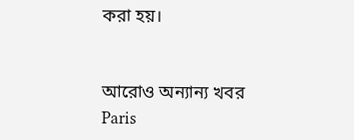করা হয়।


আরোও অন্যান্য খবর
Paris